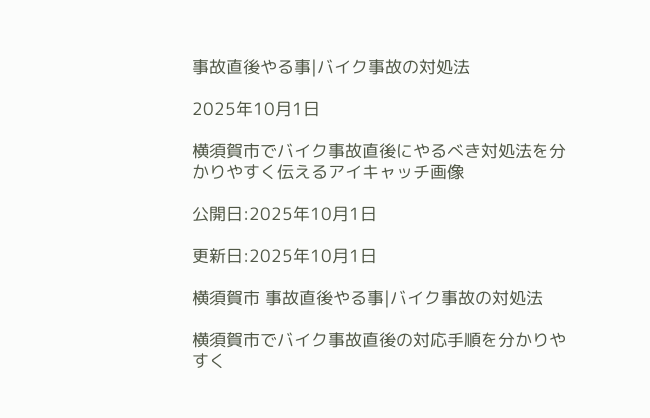事故直後やる事|バイク事故の対処法

2025年10月1日

横須賀市でバイク事故直後にやるべき対処法を分かりやすく伝えるアイキャッチ画像

公開日:2025年10月1日

更新日:2025年10月1日

横須賀市 事故直後やる事|バイク事故の対処法

横須賀市でバイク事故直後の対応手順を分かりやすく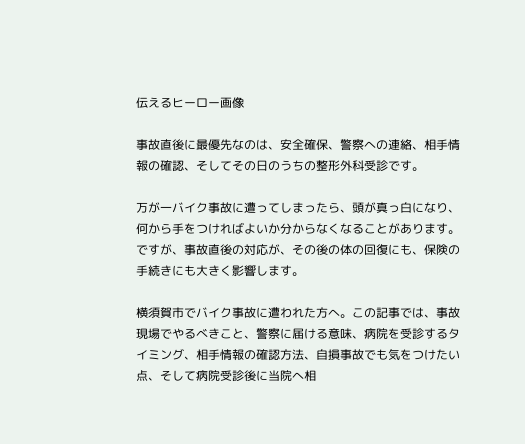伝えるヒーロー画像

事故直後に最優先なのは、安全確保、警察への連絡、相手情報の確認、そしてその日のうちの整形外科受診です。

万が一バイク事故に遭ってしまったら、頭が真っ白になり、何から手をつければよいか分からなくなることがあります。ですが、事故直後の対応が、その後の体の回復にも、保険の手続きにも大きく影響します。

横須賀市でバイク事故に遭われた方へ。この記事では、事故現場でやるべきこと、警察に届ける意味、病院を受診するタイミング、相手情報の確認方法、自損事故でも気をつけたい点、そして病院受診後に当院へ相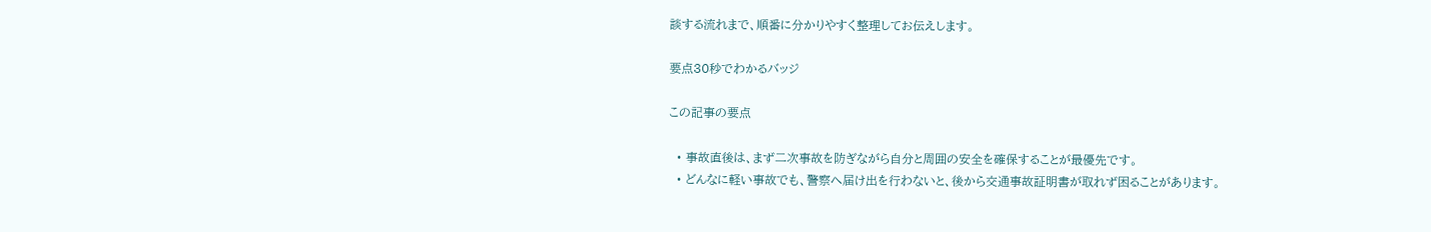談する流れまで、順番に分かりやすく整理してお伝えします。

要点30秒でわかるバッジ

この記事の要点

  • 事故直後は、まず二次事故を防ぎながら自分と周囲の安全を確保することが最優先です。
  • どんなに軽い事故でも、警察へ届け出を行わないと、後から交通事故証明書が取れず困ることがあります。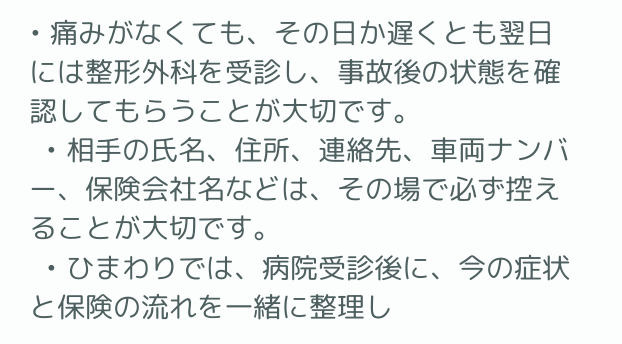• 痛みがなくても、その日か遅くとも翌日には整形外科を受診し、事故後の状態を確認してもらうことが大切です。
  • 相手の氏名、住所、連絡先、車両ナンバー、保険会社名などは、その場で必ず控えることが大切です。
  • ひまわりでは、病院受診後に、今の症状と保険の流れを一緒に整理し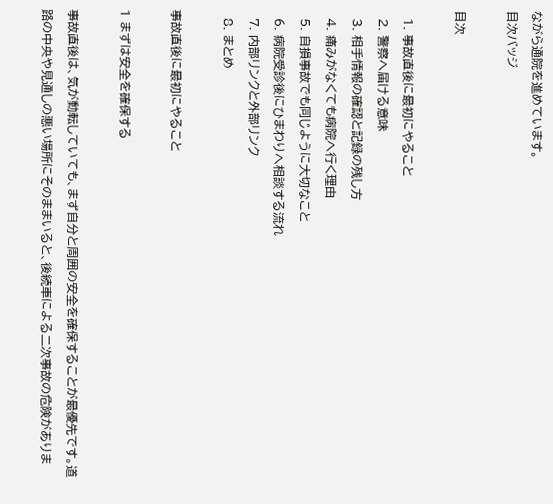ながら通院を進めています。
目次バッジ

目次

  1. 事故直後に最初にやること
  2. 警察へ届ける意味
  3. 相手情報の確認と記録の残し方
  4. 痛みがなくても病院へ行く理由
  5. 自損事故でも同じように大切なこと
  6. 病院受診後にひまわりへ相談する流れ
  7. 内部リンクと外部リンク
  8. まとめ

事故直後に最初にやること

1 まずは安全を確保する

事故直後は、気が動転していても、まず自分と周囲の安全を確保することが最優先です。道路の中央や見通しの悪い場所にそのままいると、後続車による二次事故の危険がありま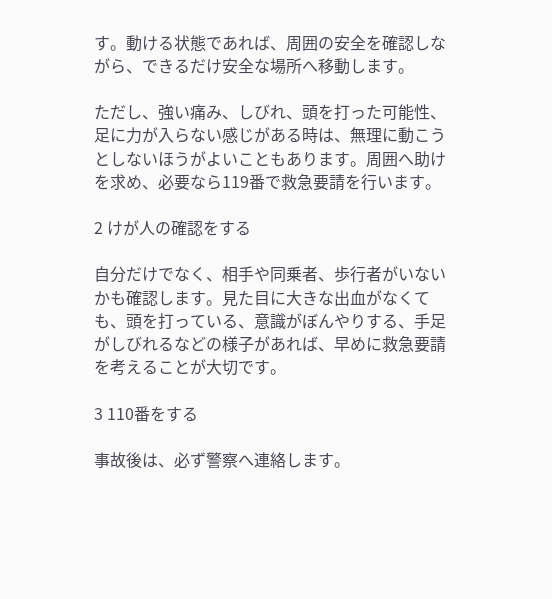す。動ける状態であれば、周囲の安全を確認しながら、できるだけ安全な場所へ移動します。

ただし、強い痛み、しびれ、頭を打った可能性、足に力が入らない感じがある時は、無理に動こうとしないほうがよいこともあります。周囲へ助けを求め、必要なら119番で救急要請を行います。

2 けが人の確認をする

自分だけでなく、相手や同乗者、歩行者がいないかも確認します。見た目に大きな出血がなくても、頭を打っている、意識がぼんやりする、手足がしびれるなどの様子があれば、早めに救急要請を考えることが大切です。

3 110番をする

事故後は、必ず警察へ連絡します。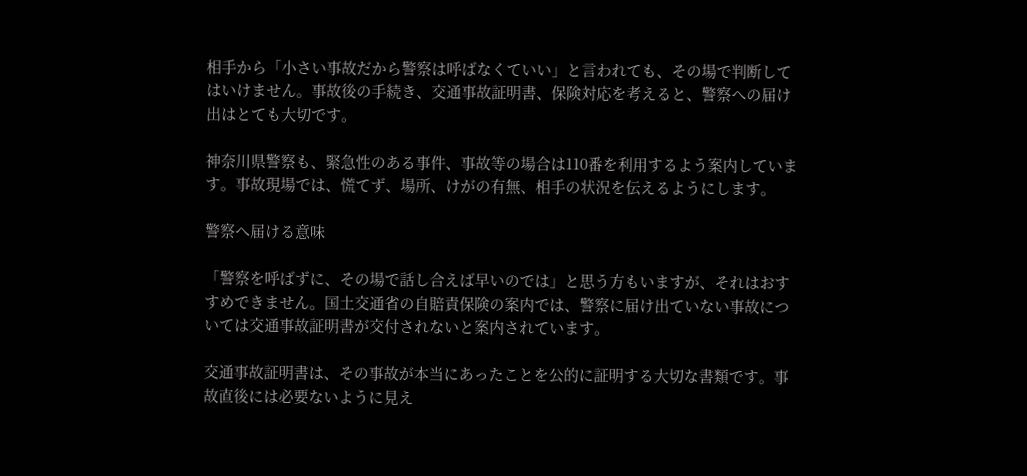相手から「小さい事故だから警察は呼ばなくていい」と言われても、その場で判断してはいけません。事故後の手続き、交通事故証明書、保険対応を考えると、警察への届け出はとても大切です。

神奈川県警察も、緊急性のある事件、事故等の場合は110番を利用するよう案内しています。事故現場では、慌てず、場所、けがの有無、相手の状況を伝えるようにします。

警察へ届ける意味

「警察を呼ばずに、その場で話し合えば早いのでは」と思う方もいますが、それはおすすめできません。国土交通省の自賠責保険の案内では、警察に届け出ていない事故については交通事故証明書が交付されないと案内されています。

交通事故証明書は、その事故が本当にあったことを公的に証明する大切な書類です。事故直後には必要ないように見え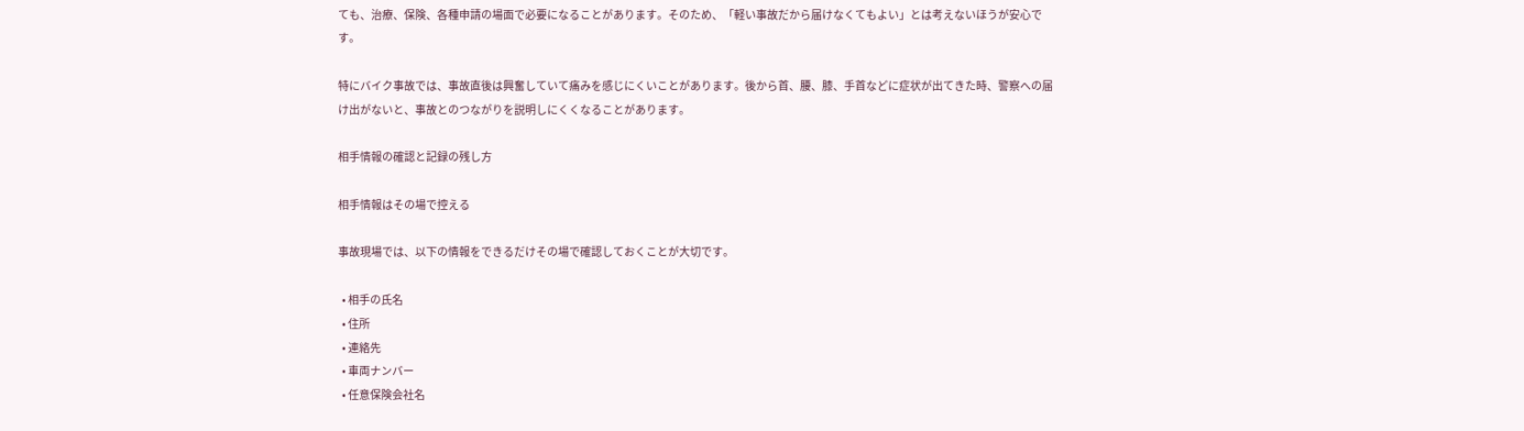ても、治療、保険、各種申請の場面で必要になることがあります。そのため、「軽い事故だから届けなくてもよい」とは考えないほうが安心です。

特にバイク事故では、事故直後は興奮していて痛みを感じにくいことがあります。後から首、腰、膝、手首などに症状が出てきた時、警察への届け出がないと、事故とのつながりを説明しにくくなることがあります。

相手情報の確認と記録の残し方

相手情報はその場で控える

事故現場では、以下の情報をできるだけその場で確認しておくことが大切です。

  • 相手の氏名
  • 住所
  • 連絡先
  • 車両ナンバー
  • 任意保険会社名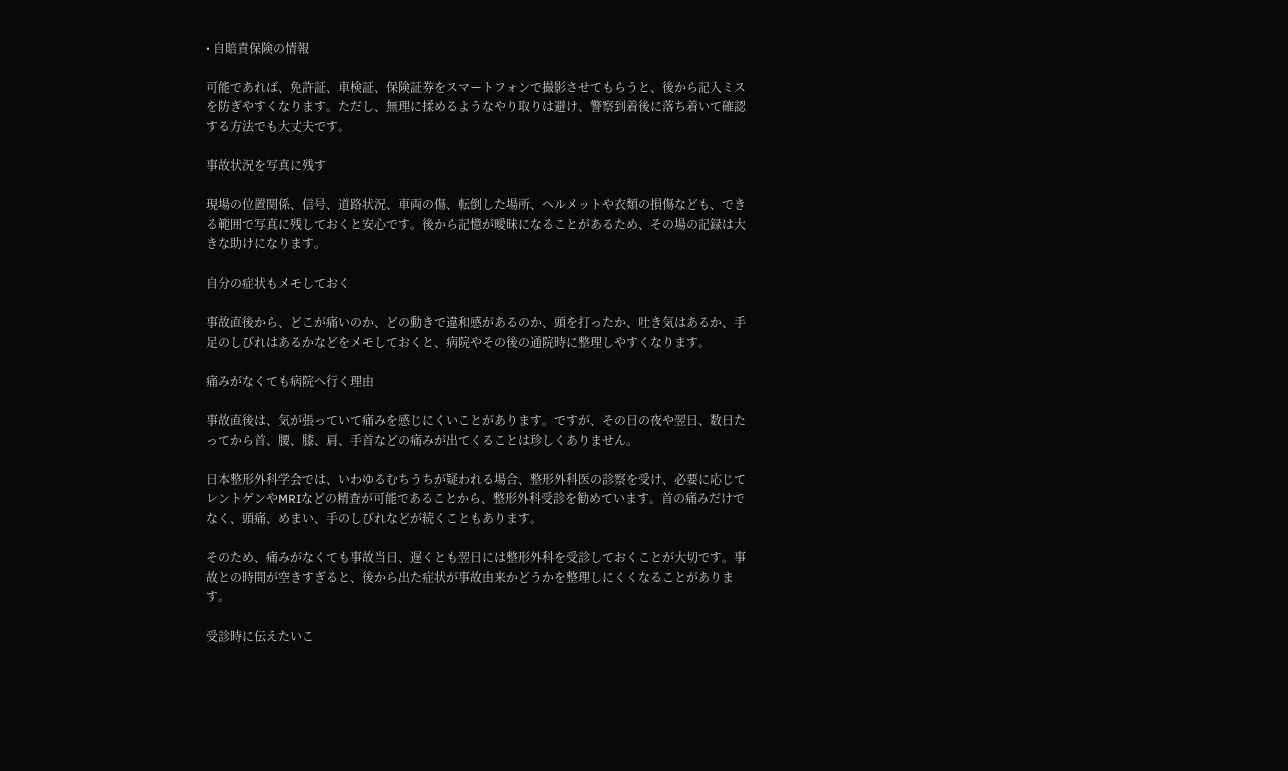• 自賠責保険の情報

可能であれば、免許証、車検証、保険証券をスマートフォンで撮影させてもらうと、後から記入ミスを防ぎやすくなります。ただし、無理に揉めるようなやり取りは避け、警察到着後に落ち着いて確認する方法でも大丈夫です。

事故状況を写真に残す

現場の位置関係、信号、道路状況、車両の傷、転倒した場所、ヘルメットや衣類の損傷なども、できる範囲で写真に残しておくと安心です。後から記憶が曖昧になることがあるため、その場の記録は大きな助けになります。

自分の症状もメモしておく

事故直後から、どこが痛いのか、どの動きで違和感があるのか、頭を打ったか、吐き気はあるか、手足のしびれはあるかなどをメモしておくと、病院やその後の通院時に整理しやすくなります。

痛みがなくても病院へ行く理由

事故直後は、気が張っていて痛みを感じにくいことがあります。ですが、その日の夜や翌日、数日たってから首、腰、膝、肩、手首などの痛みが出てくることは珍しくありません。

日本整形外科学会では、いわゆるむちうちが疑われる場合、整形外科医の診察を受け、必要に応じてレントゲンやMRIなどの精査が可能であることから、整形外科受診を勧めています。首の痛みだけでなく、頭痛、めまい、手のしびれなどが続くこともあります。

そのため、痛みがなくても事故当日、遅くとも翌日には整形外科を受診しておくことが大切です。事故との時間が空きすぎると、後から出た症状が事故由来かどうかを整理しにくくなることがあります。

受診時に伝えたいこ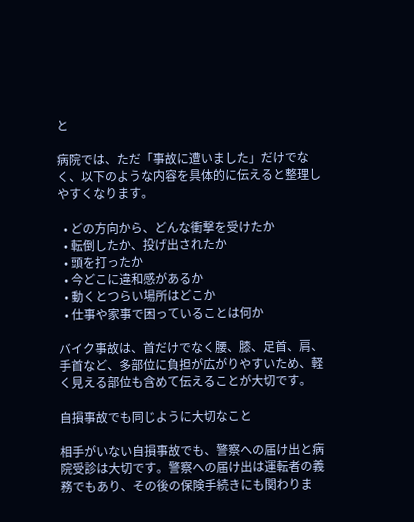と

病院では、ただ「事故に遭いました」だけでなく、以下のような内容を具体的に伝えると整理しやすくなります。

  • どの方向から、どんな衝撃を受けたか
  • 転倒したか、投げ出されたか
  • 頭を打ったか
  • 今どこに違和感があるか
  • 動くとつらい場所はどこか
  • 仕事や家事で困っていることは何か

バイク事故は、首だけでなく腰、膝、足首、肩、手首など、多部位に負担が広がりやすいため、軽く見える部位も含めて伝えることが大切です。

自損事故でも同じように大切なこと

相手がいない自損事故でも、警察への届け出と病院受診は大切です。警察への届け出は運転者の義務でもあり、その後の保険手続きにも関わりま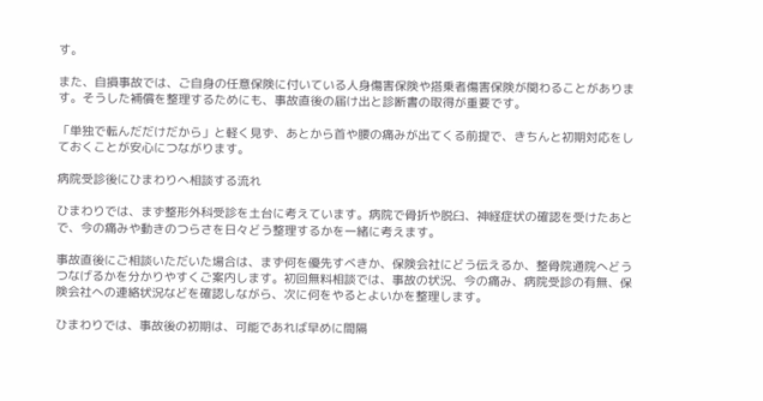す。

また、自損事故では、ご自身の任意保険に付いている人身傷害保険や搭乗者傷害保険が関わることがあります。そうした補償を整理するためにも、事故直後の届け出と診断書の取得が重要です。

「単独で転んだだけだから」と軽く見ず、あとから首や腰の痛みが出てくる前提で、きちんと初期対応をしておくことが安心につながります。

病院受診後にひまわりへ相談する流れ

ひまわりでは、まず整形外科受診を土台に考えています。病院で骨折や脱臼、神経症状の確認を受けたあとで、今の痛みや動きのつらさを日々どう整理するかを一緒に考えます。

事故直後にご相談いただいた場合は、まず何を優先すべきか、保険会社にどう伝えるか、整骨院通院へどうつなげるかを分かりやすくご案内します。初回無料相談では、事故の状況、今の痛み、病院受診の有無、保険会社への連絡状況などを確認しながら、次に何をやるとよいかを整理します。

ひまわりでは、事故後の初期は、可能であれば早めに間隔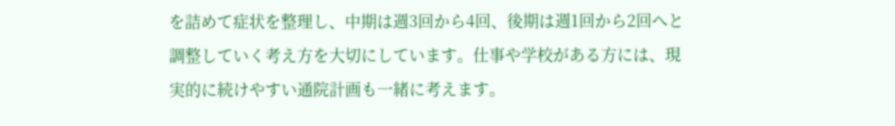を詰めて症状を整理し、中期は週3回から4回、後期は週1回から2回へと調整していく考え方を大切にしています。仕事や学校がある方には、現実的に続けやすい通院計画も一緒に考えます。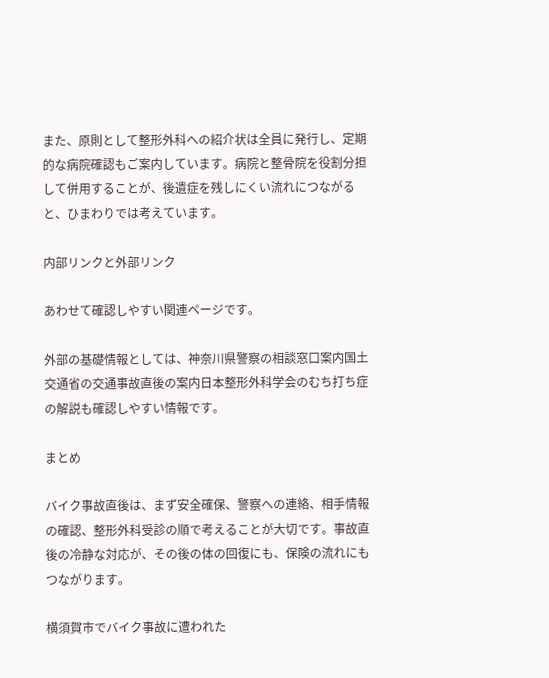また、原則として整形外科への紹介状は全員に発行し、定期的な病院確認もご案内しています。病院と整骨院を役割分担して併用することが、後遺症を残しにくい流れにつながると、ひまわりでは考えています。

内部リンクと外部リンク

あわせて確認しやすい関連ページです。

外部の基礎情報としては、神奈川県警察の相談窓口案内国土交通省の交通事故直後の案内日本整形外科学会のむち打ち症の解説も確認しやすい情報です。

まとめ

バイク事故直後は、まず安全確保、警察への連絡、相手情報の確認、整形外科受診の順で考えることが大切です。事故直後の冷静な対応が、その後の体の回復にも、保険の流れにもつながります。

横須賀市でバイク事故に遭われた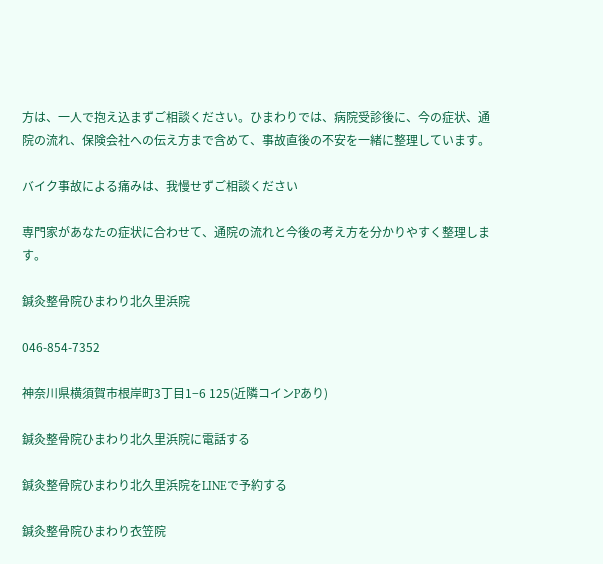方は、一人で抱え込まずご相談ください。ひまわりでは、病院受診後に、今の症状、通院の流れ、保険会社への伝え方まで含めて、事故直後の不安を一緒に整理しています。

バイク事故による痛みは、我慢せずご相談ください

専門家があなたの症状に合わせて、通院の流れと今後の考え方を分かりやすく整理します。

鍼灸整骨院ひまわり北久里浜院

046-854-7352

神奈川県横須賀市根岸町3丁目1−6 125(近隣コインPあり)

鍼灸整骨院ひまわり北久里浜院に電話する

鍼灸整骨院ひまわり北久里浜院をLINEで予約する

鍼灸整骨院ひまわり衣笠院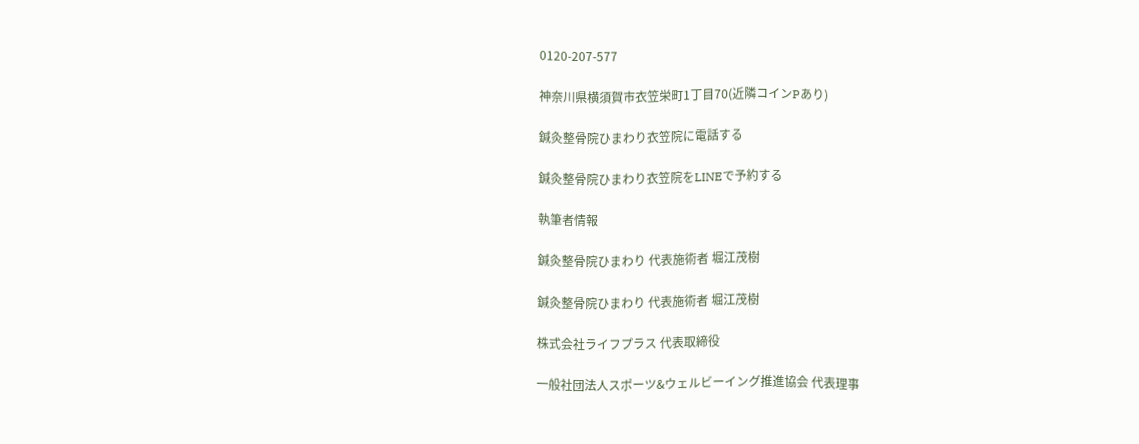0120-207-577

神奈川県横須賀市衣笠栄町1丁目70(近隣コインPあり)

鍼灸整骨院ひまわり衣笠院に電話する

鍼灸整骨院ひまわり衣笠院をLINEで予約する

執筆者情報

鍼灸整骨院ひまわり 代表施術者 堀江茂樹

鍼灸整骨院ひまわり 代表施術者 堀江茂樹

株式会社ライフプラス 代表取締役

一般社団法人スポーツ&ウェルビーイング推進協会 代表理事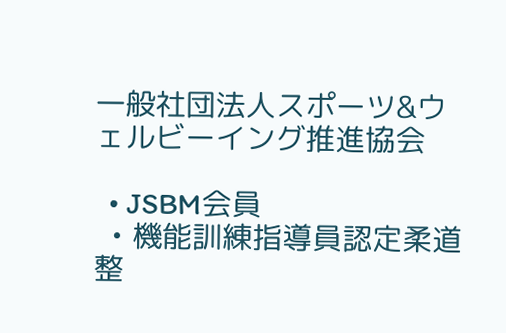一般社団法人スポーツ&ウェルビーイング推進協会

  • JSBM会員
  • 機能訓練指導員認定柔道整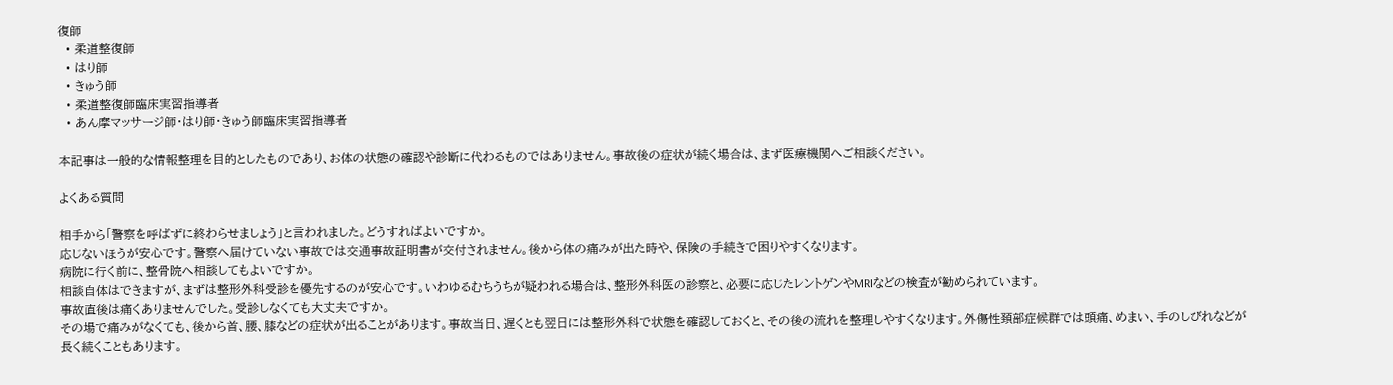復師
  • 柔道整復師
  • はり師
  • きゅう師
  • 柔道整復師臨床実習指導者
  • あん摩マッサージ師・はり師・きゅう師臨床実習指導者

本記事は一般的な情報整理を目的としたものであり、お体の状態の確認や診断に代わるものではありません。事故後の症状が続く場合は、まず医療機関へご相談ください。

よくある質問

相手から「警察を呼ばずに終わらせましょう」と言われました。どうすればよいですか。
応じないほうが安心です。警察へ届けていない事故では交通事故証明書が交付されません。後から体の痛みが出た時や、保険の手続きで困りやすくなります。
病院に行く前に、整骨院へ相談してもよいですか。
相談自体はできますが、まずは整形外科受診を優先するのが安心です。いわゆるむちうちが疑われる場合は、整形外科医の診察と、必要に応じたレントゲンやMRIなどの検査が勧められています。
事故直後は痛くありませんでした。受診しなくても大丈夫ですか。
その場で痛みがなくても、後から首、腰、膝などの症状が出ることがあります。事故当日、遅くとも翌日には整形外科で状態を確認しておくと、その後の流れを整理しやすくなります。外傷性頚部症候群では頭痛、めまい、手のしびれなどが長く続くこともあります。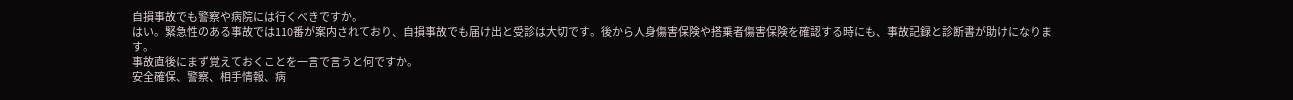自損事故でも警察や病院には行くべきですか。
はい。緊急性のある事故では110番が案内されており、自損事故でも届け出と受診は大切です。後から人身傷害保険や搭乗者傷害保険を確認する時にも、事故記録と診断書が助けになります。
事故直後にまず覚えておくことを一言で言うと何ですか。
安全確保、警察、相手情報、病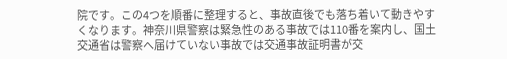院です。この4つを順番に整理すると、事故直後でも落ち着いて動きやすくなります。神奈川県警察は緊急性のある事故では110番を案内し、国土交通省は警察へ届けていない事故では交通事故証明書が交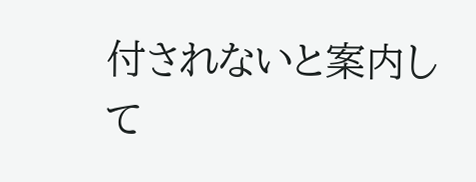付されないと案内して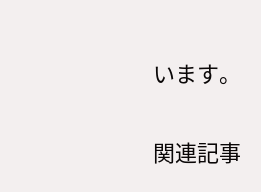います。

関連記事